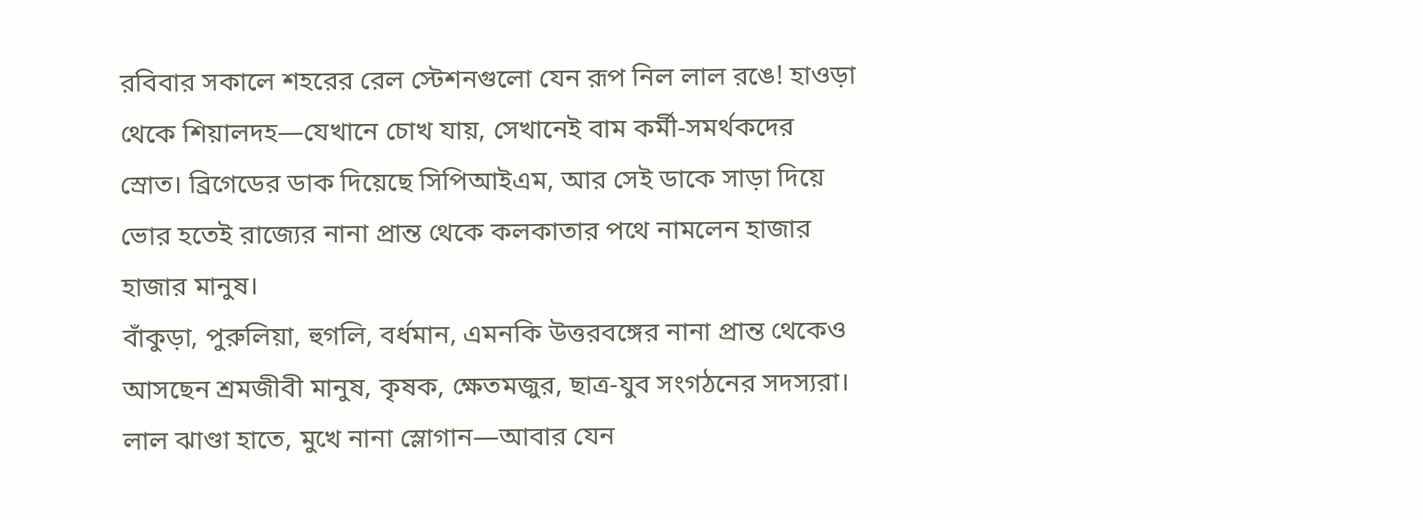রবিবার সকালে শহরের রেল স্টেশনগুলো যেন রূপ নিল লাল রঙে! হাওড়া থেকে শিয়ালদহ—যেখানে চোখ যায়, সেখানেই বাম কর্মী-সমর্থকদের স্রোত। ব্রিগেডের ডাক দিয়েছে সিপিআইএম, আর সেই ডাকে সাড়া দিয়ে ভোর হতেই রাজ্যের নানা প্রান্ত থেকে কলকাতার পথে নামলেন হাজার হাজার মানুষ।
বাঁকুড়া, পুরুলিয়া, হুগলি, বর্ধমান, এমনকি উত্তরবঙ্গের নানা প্রান্ত থেকেও আসছেন শ্রমজীবী মানুষ, কৃষক, ক্ষেতমজুর, ছাত্র-যুব সংগঠনের সদস্যরা। লাল ঝাণ্ডা হাতে, মুখে নানা স্লোগান—আবার যেন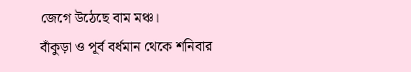জেগে উঠেছে বাম মঞ্চ।
বাঁকুড়া ও পূর্ব বর্ধমান থেকে শনিবার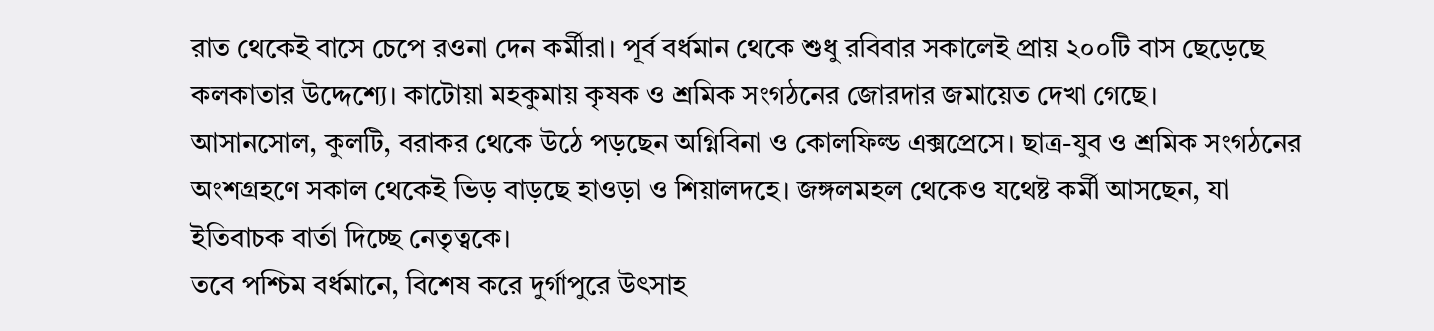রাত থেকেই বাসে চেপে রওনা দেন কর্মীরা। পূর্ব বর্ধমান থেকে শুধু রবিবার সকালেই প্রায় ২০০টি বাস ছেড়েছে কলকাতার উদ্দেশ্যে। কাটোয়া মহকুমায় কৃষক ও শ্রমিক সংগঠনের জোরদার জমায়েত দেখা গেছে।
আসানসোল, কুলটি, বরাকর থেকে উঠে পড়ছেন অগ্নিবিনা ও কোলফিল্ড এক্সপ্রেসে। ছাত্র-যুব ও শ্রমিক সংগঠনের অংশগ্রহণে সকাল থেকেই ভিড় বাড়ছে হাওড়া ও শিয়ালদহে। জঙ্গলমহল থেকেও যথেষ্ট কর্মী আসছেন, যা ইতিবাচক বার্তা দিচ্ছে নেতৃত্বকে।
তবে পশ্চিম বর্ধমানে, বিশেষ করে দুর্গাপুরে উৎসাহ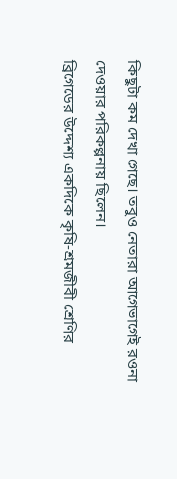কিছুটা কম দেখা গেছে। তবুও নেতারা আগেভাগেই রওনা দেওয়ার পরিকল্পনায় ছিলেন।
ব্রিগেডের উদ্দেশ্য একদিকে কৃষি-শ্রমজীবী শ্রেণির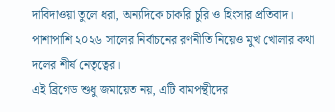দাবিদাওয়া তুলে ধরা, অন্যদিকে চাকরি চুরি ও হিংসার প্রতিবাদ। পাশাপাশি ২০২৬ সালের নির্বাচনের রণনীতি নিয়েও মুখ খোলার কথা দলের শীর্ষ নেতৃত্বের।
এই ব্রিগেড শুধু জমায়েত নয়, এটি বামপন্থীদের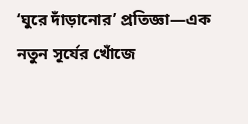‘ঘুরে দাঁড়ানোর’ প্রতিজ্ঞা—এক নতুন সূর্যের খোঁজে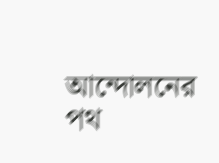আন্দোলনের পথ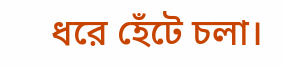ধরে হেঁটে চলা।